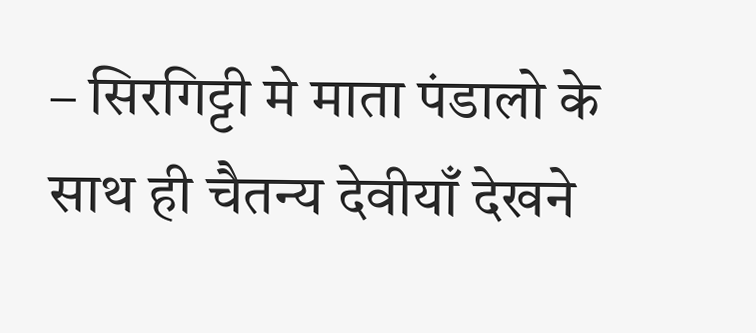– सिरगिट्टी मे माता पंडालो के साथ ही चैतन्य देवीयाँ देखने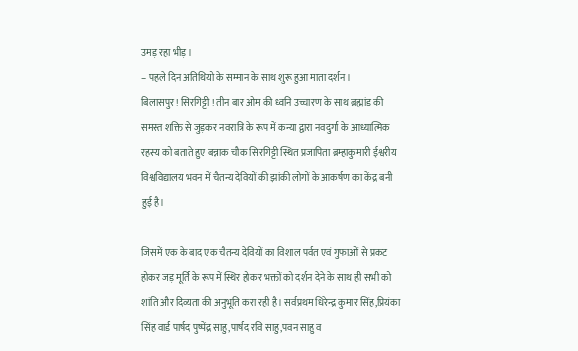उमड़ रहा भीड़।
– पहले दिन अतिथियो के सम्मान के साथ शुरू हुआ माता दर्शन।
बिलासपुर ! सिरगिट्टी ! तीन बार ओम की ध्वनि उच्चारण के साथ ब्रह्मांड की समस्त शक्ति से जुड़कर नवरात्रि के रूप में कन्या द्वारा नवदुर्गा के आध्यात्मिक रहस्य को बताते हुए बन्नाक चौक सिरगिट्टी स्थित प्रजापिता ब्रम्हाकुमारी ईश्वरीय विश्वविद्यालय भवन में चैतन्य देवियों की झांकी लोगों के आकर्षण का केंद्र बनी हुई है।

जिसमें एक के बाद एक चैतन्य देवियों का विशाल पर्वत एवं गुफाओं से प्रकट होकर जड़ मूर्ति के रूप में स्थिर होकर भक्तों को दर्शन देने के साथ ही सभी को शांति और दिव्यता की अनुभूति करा रही है। सर्वप्रथम धिरेन्द्र कुमार सिंह,प्रियंका सिंह वार्ड पार्षद पुष्पेंद्र साहु,पार्षद रवि साहु,पवन साहु व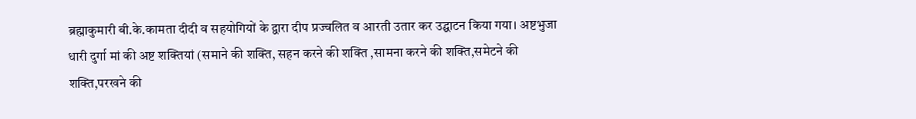ब्रह्माकुमारी बी.के.कामता दीदी व सहयोगियों के द्वारा दीप प्रज्वलित व आरती उतार कर उद्घाटन किया गया। अष्टभुजा धारी दुर्गा मां की अष्ट शक्तियां (समाने की शक्ति, सहन करने की शक्ति ,सामना करने की शक्ति,समेटने की शक्ति,परखने की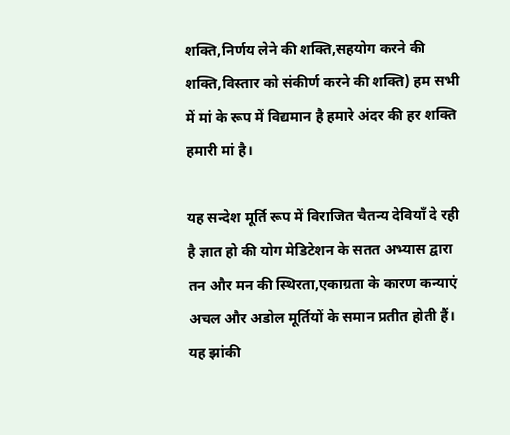शक्ति,निर्णय लेने की शक्ति,सहयोग करने की शक्ति,विस्तार को संकीर्ण करने की शक्ति) हम सभी में मां के रूप में विद्यमान है हमारे अंदर की हर शक्ति हमारी मां है।

यह सन्देश मूर्ति रूप में विराजित चैतन्य देवियाँ दे रही है ज्ञात हो की योग मेडिटेशन के सतत अभ्यास द्वारा तन और मन की स्थिरता,एकाग्रता के कारण कन्याएं अचल और अडोल मूर्तियों के समान प्रतीत होती हैं। यह झांकी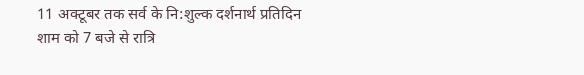11 अक्टूबर तक सर्व के नि:शुल्क दर्शनार्थ प्रतिदिन शाम को 7 बजे से रात्रि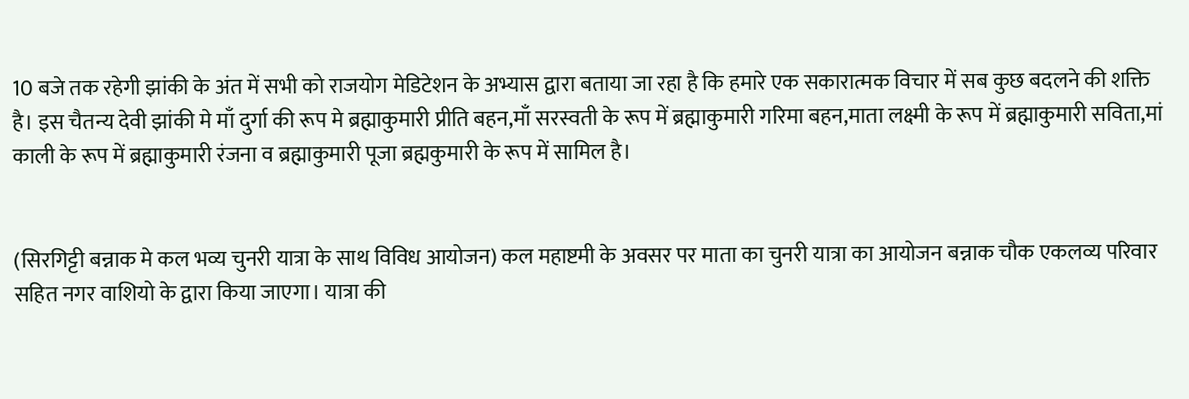10 बजे तक रहेगी झांकी के अंत में सभी को राजयोग मेडिटेशन के अभ्यास द्वारा बताया जा रहा है कि हमारे एक सकारात्मक विचार में सब कुछ बदलने की शक्ति है। इस चैतन्य देवी झांकी मे माँ दुर्गा की रूप मे ब्रह्माकुमारी प्रीति बहन,माँ सरस्वती के रूप में ब्रह्माकुमारी गरिमा बहन,माता लक्ष्मी के रूप में ब्रह्माकुमारी सविता,मां काली के रूप में ब्रह्माकुमारी रंजना व ब्रह्माकुमारी पूजा ब्रह्मकुमारी के रूप में सामिल है।


(सिरगिट्टी बन्नाक मे कल भव्य चुनरी यात्रा के साथ विविध आयोजन) कल महाष्टमी के अवसर पर माता का चुनरी यात्रा का आयोजन बन्नाक चौक एकलव्य परिवार सहित नगर वाशियो के द्वारा किया जाएगा। यात्रा की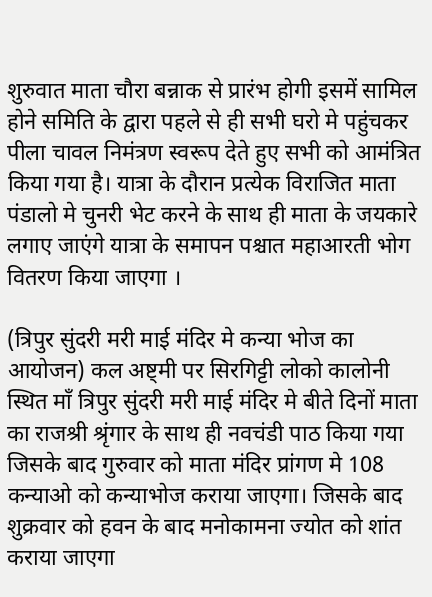शुरुवात माता चौरा बन्नाक से प्रारंभ होगी इसमें सामिल होने समिति के द्वारा पहले से ही सभी घरो मे पहुंचकर पीला चावल निमंत्रण स्वरूप देते हुए सभी को आमंत्रित किया गया है। यात्रा के दौरान प्रत्येक विराजित माता पंडालो मे चुनरी भेट करने के साथ ही माता के जयकारे लगाए जाएंगे यात्रा के समापन पश्चात महाआरती भोग वितरण किया जाएगा ।

(त्रिपुर सुंदरी मरी माई मंदिर मे कन्या भोज का आयोजन) कल अष्ट्मी पर सिरगिट्टी लोको कालोनी स्थित माँ त्रिपुर सुंदरी मरी माई मंदिर मे बीते दिनों माता का राजश्री श्रृंगार के साथ ही नवचंडी पाठ किया गया जिसके बाद गुरुवार को माता मंदिर प्रांगण मे 108 कन्याओ को कन्याभोज कराया जाएगा। जिसके बाद शुक्रवार को हवन के बाद मनोकामना ज्योत को शांत कराया जाएगा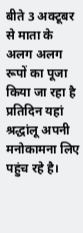बीते 3 अक्टूबर से माता के अलग अलग रूपों का पूजा किया जा रहा है प्रतिदिन यहां श्रद्धांलू अपनी मनोकामना लिए पहुंच रहे है।